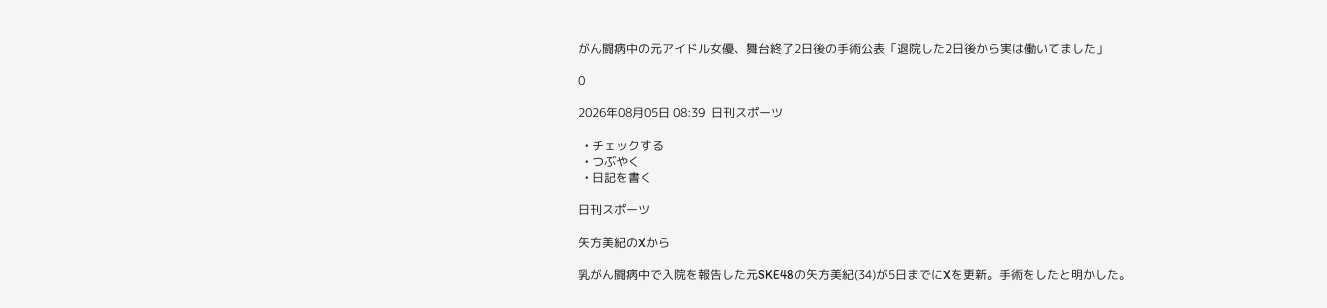がん闘病中の元アイドル女優、舞台終了2日後の手術公表「退院した2日後から実は働いてました」

0

2026年08月05日 08:39  日刊スポーツ

  • チェックする
  • つぶやく
  • 日記を書く

日刊スポーツ

矢方美紀のXから

乳がん闘病中で入院を報告した元SKE48の矢方美紀(34)が5日までにXを更新。手術をしたと明かした。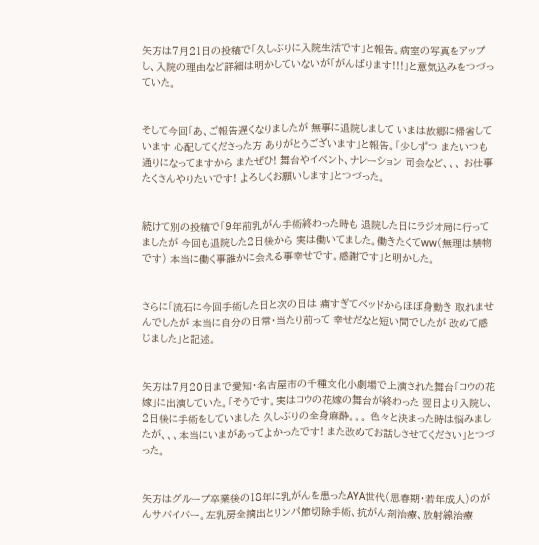矢方は7月21日の投稿で「久しぶりに入院生活です」と報告。病室の写真をアップし、入院の理由など詳細は明かしていないが「がんばります!!!」と意気込みをつづっていた。


そして今回「あ、ご報告遅くなりましたが 無事に退院しまして いまは故郷に帰省しています 心配してくださった方 ありがとうございます」と報告。「少しずつ またいつも通りになってますから またぜひ! 舞台やイベント、ナレーション 司会など、、、 お仕事たくさんやりたいです! よろしくお願いします」とつづった。


続けて別の投稿で「9年前乳がん手術終わった時も 退院した日にラジオ局に行ってましたが 今回も退院した2日後から 実は働いてました。働きたくてww(無理は禁物です) 本当に働く事誰かに会える事幸せです。感謝です」と明かした。


さらに「流石に今回手術した日と次の日は 痛すぎてベッドからほぼ身動き 取れませんでしたが 本当に自分の日常・当たり前って 幸せだなと短い間でしたが 改めて感じました」と記述。


矢方は7月20日まで愛知・名古屋市の千種文化小劇場で上演された舞台「コウの花嫁」に出演していた。「そうです。実はコウの花嫁の舞台が終わった 翌日より入院し、2日後に手術をしていました 久しぶりの全身麻酔。。。 色々と決まった時は悩みましたが、、、本当にいまがあってよかったです! また改めてお話しさせてください」とつづった。


矢方はグループ卒業後の18年に乳がんを患ったAYA世代(思春期・若年成人)のがんサバイバー。左乳房全摘出とリンパ節切除手術、抗がん剤治療、放射線治療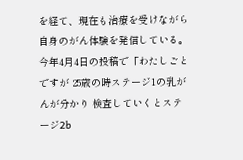を経て、現在も治療を受けながら自身のがん体験を発信している。今年4月4日の投稿で「わたしごとですが 25歳の時ステージ1の乳がんが分かり 検査していくとステージ2b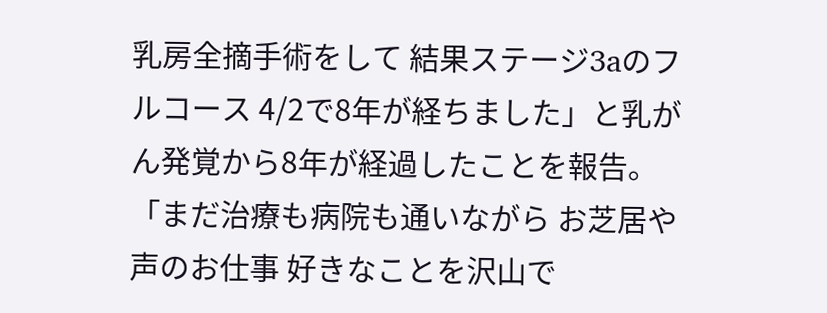乳房全摘手術をして 結果ステージ3aのフルコース 4/2で8年が経ちました」と乳がん発覚から8年が経過したことを報告。「まだ治療も病院も通いながら お芝居や声のお仕事 好きなことを沢山で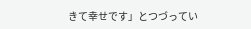きて幸せです」とつづってい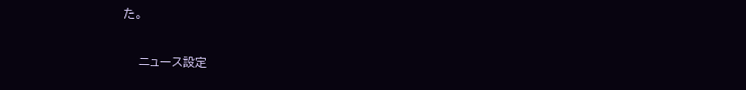た。

    ニュース設定